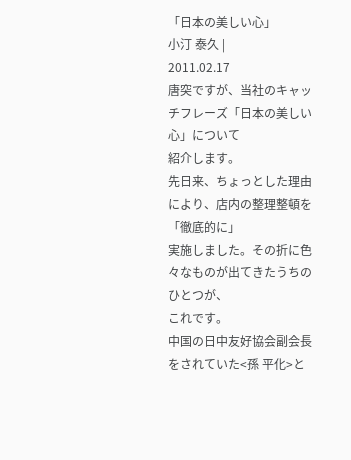「日本の美しい心」
小汀 泰久 |
2011.02.17
唐突ですが、当社のキャッチフレーズ「日本の美しい心」について
紹介します。
先日来、ちょっとした理由により、店内の整理整頓を「徹底的に」
実施しました。その折に色々なものが出てきたうちのひとつが、
これです。
中国の日中友好協会副会長
をされていた<孫 平化>と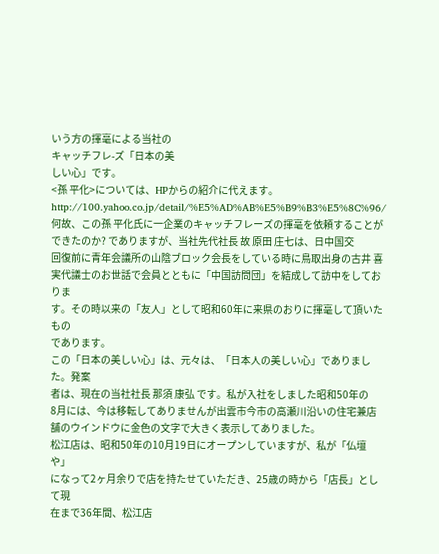いう方の揮毫による当社の
キャッチフレ-ズ「日本の美
しい心」です。
<孫 平化>については、HPからの紹介に代えます。
http://100.yahoo.co.jp/detail/%E5%AD%AB%E5%B9%B3%E5%8C%96/
何故、この孫 平化氏に一企業のキャッチフレーズの揮毫を依頼することが
できたのか? でありますが、当社先代社長 故 原田 庄七は、日中国交
回復前に青年会議所の山陰ブロック会長をしている時に鳥取出身の古井 喜
実代議士のお世話で会員とともに「中国訪問団」を結成して訪中をしておりま
す。その時以来の「友人」として昭和60年に来県のおりに揮毫して頂いたもの
であります。
この「日本の美しい心」は、元々は、「日本人の美しい心」でありました。発案
者は、現在の当社社長 那須 康弘 です。私が入社をしました昭和50年の
8月には、今は移転してありませんが出雲市今市の高瀬川沿いの住宅兼店
舗のウインドウに金色の文字で大きく表示してありました。
松江店は、昭和50年の10月19日にオープンしていますが、私が「仏壇や」
になって2ヶ月余りで店を持たせていただき、25歳の時から「店長」として現
在まで36年間、松江店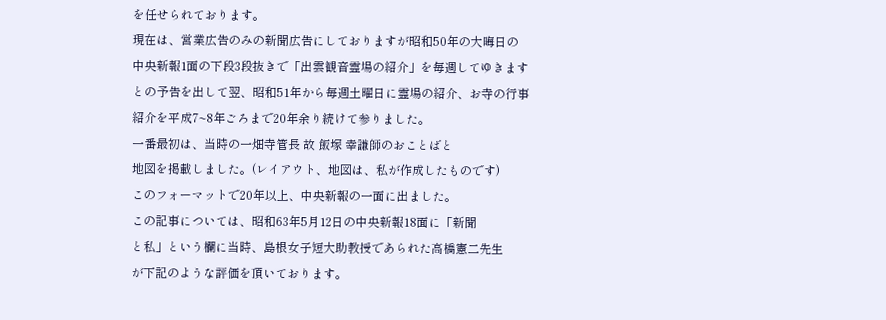を任せられております。
現在は、営業広告のみの新聞広告にしておりますが昭和50年の大晦日の
中央新報1面の下段3段抜きで「出雲観音霊場の紹介」を毎週してゆきます
との予告を出して翌、昭和51年から毎週土曜日に霊場の紹介、お寺の行事
紹介を平成7~8年ごろまで20年余り続けて参りました。
一番最初は、当時の一畑寺管長 故 飯塚 幸謙師のおことばと
地図を掲載しました。(レイアウト、地図は、私が作成したものです)
このフォーマットで20年以上、中央新報の一面に出ました。
この記事については、昭和63年5月12日の中央新報18面に「新聞
と私」という欄に当時、島根女子短大助教授であられた高橋憲二先生
が下記のような評価を頂いております。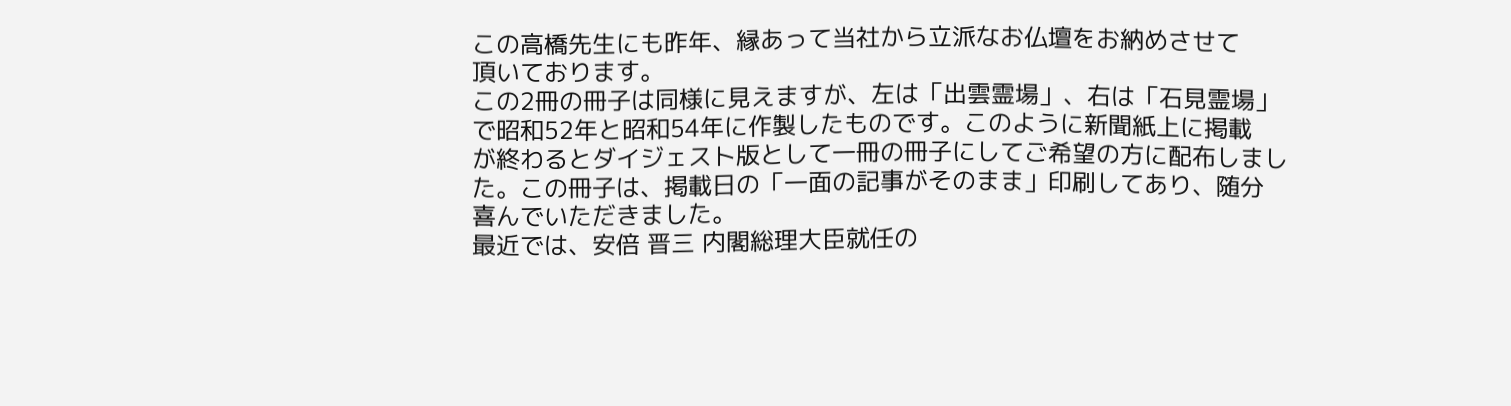この高橋先生にも昨年、縁あって当社から立派なお仏壇をお納めさせて
頂いております。
この2冊の冊子は同様に見えますが、左は「出雲霊場」、右は「石見霊場」
で昭和52年と昭和54年に作製したものです。このように新聞紙上に掲載
が終わるとダイジェスト版として一冊の冊子にしてご希望の方に配布しまし
た。この冊子は、掲載日の「一面の記事がそのまま」印刷してあり、随分
喜んでいただきました。
最近では、安倍 晋三 内閣総理大臣就任の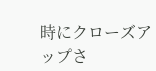時にクローズアップさ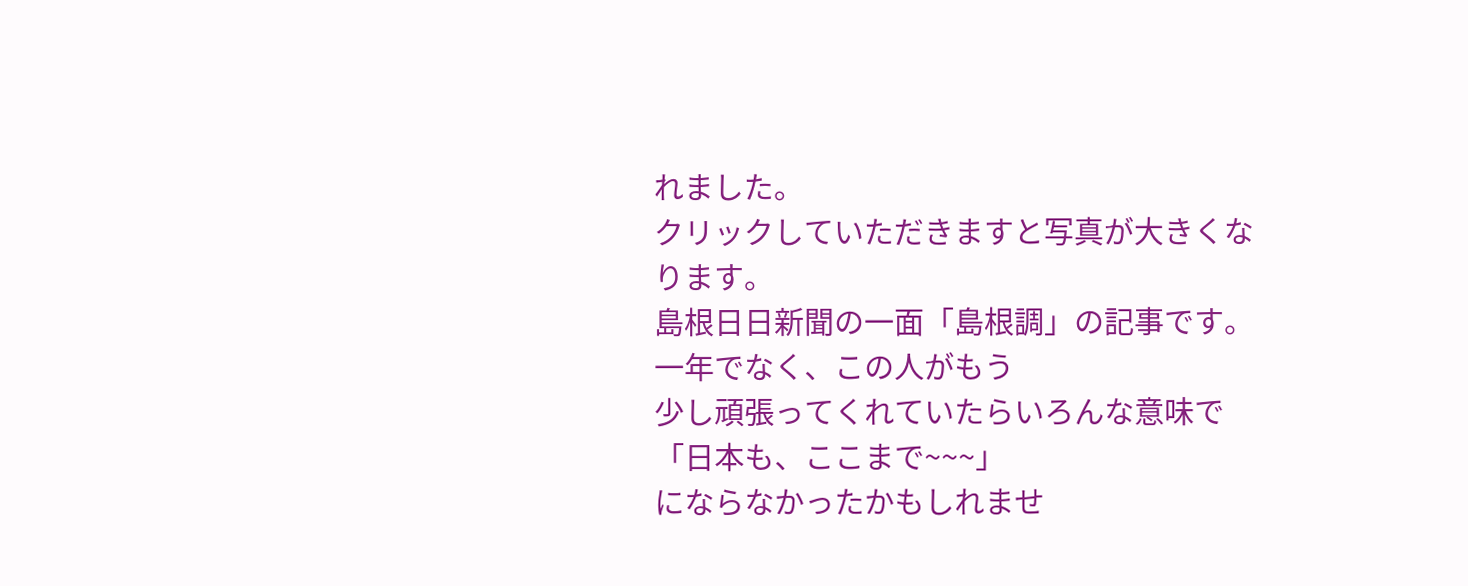れました。
クリックしていただきますと写真が大きくなります。
島根日日新聞の一面「島根調」の記事です。一年でなく、この人がもう
少し頑張ってくれていたらいろんな意味で「日本も、ここまで~~~」
にならなかったかもしれませ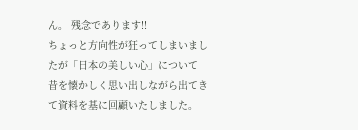ん。 残念であります!!
ちょっと方向性が狂ってしまいましたが「日本の美しい心」について
昔を懐かしく思い出しながら出てきて資料を基に回顧いたしました。